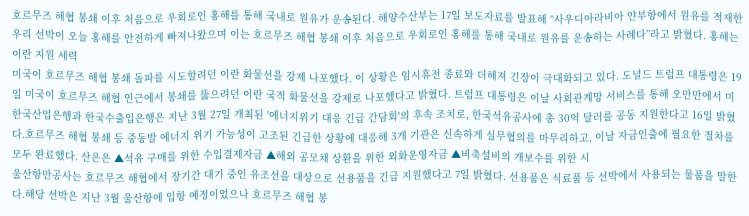호르무즈 해협 봉쇄 이후 처음으로 우회로인 홍해를 통해 국내로 원유가 운송된다. 해양수산부는 17일 보도자료를 발표해 “사우디아라비아 얀부항에서 원유를 적재한 우리 선박이 오늘 홍해를 안전하게 빠져나왔으며 이는 호르무즈 해협 봉쇄 이후 처음으로 우회로인 홍해를 통해 국내로 원유를 운송하는 사례다”라고 밝혔다. 홍해는 이란 지원 세력
미국이 호르무즈 해협 봉쇄 돌파를 시도할려던 이란 화물선을 강제 나포했다. 이 상황은 임시휴전 종료와 더해져 긴장이 극대화되고 있다. 도널드 트럼프 대통령은 19일 미국이 호르무즈 해협 인근에서 봉쇄를 뚫으려던 이란 국적 화물선을 강제로 나포했다고 밝혔다. 트럼프 대통령은 이날 사회관계망 서비스를 통해 오만만에서 미
한국산업은행과 한국수출입은행은 지난 3월 27일 개최된 '에너지위기 대응 긴급 간담회'의 후속 조치로, 한국석유공사에 총 30억 달러를 공동 지원한다고 16일 밝혔다.호르무즈 해협 봉쇄 등 중동발 에너지 위기 가능성이 고조된 긴급한 상황에 대응해 3개 기관은 신속하게 실무협의를 마무리하고, 이날 자금인출에 필요한 절차를 모두 완료했다. 산은은 ▲석유 구매를 위한 수입결제자금 ▲해외 공모채 상환을 위한 외화운영자금 ▲비축설비의 개보수를 위한 시
울산항만공사는 호르무즈 해협에서 장기간 대기 중인 유조선을 대상으로 선용품을 긴급 지원했다고 7일 밝혔다. 선용품은 식료품 등 선박에서 사용되는 물품을 말한다.해당 선박은 지난 3월 울산항에 입항 예정이었으나 호르무즈 해협 봉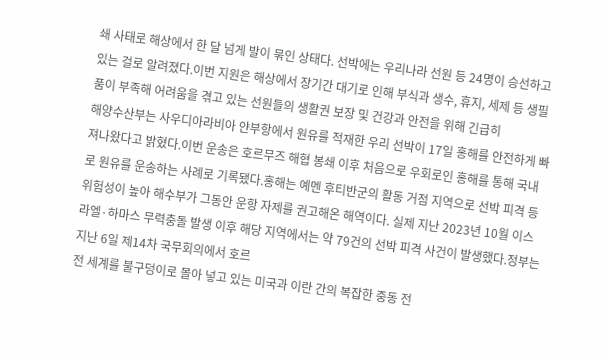쇄 사태로 해상에서 한 달 넘게 발이 묶인 상태다. 선박에는 우리나라 선원 등 24명이 승선하고 있는 걸로 알려졌다.이번 지원은 해상에서 장기간 대기로 인해 부식과 생수, 휴지, 세제 등 생필품이 부족해 어려움을 겪고 있는 선원들의 생활권 보장 및 건강과 안전을 위해 긴급히
해양수산부는 사우디아라비아 얀부항에서 원유를 적재한 우리 선박이 17일 홍해를 안전하게 빠져나왔다고 밝혔다.이번 운송은 호르무즈 해협 봉쇄 이후 처음으로 우회로인 홍해를 통해 국내로 원유를 운송하는 사례로 기록됐다.홍해는 예멘 후티반군의 활동 거점 지역으로 선박 피격 등 위험성이 높아 해수부가 그동안 운항 자제를 권고해온 해역이다. 실제 지난 2023년 10월 이스라엘·하마스 무력충돌 발생 이후 해당 지역에서는 약 79건의 선박 피격 사건이 발생했다.정부는 지난 6일 제14차 국무회의에서 호르
전 세계를 불구덩이로 몰아 넣고 있는 미국과 이란 간의 복잡한 중동 전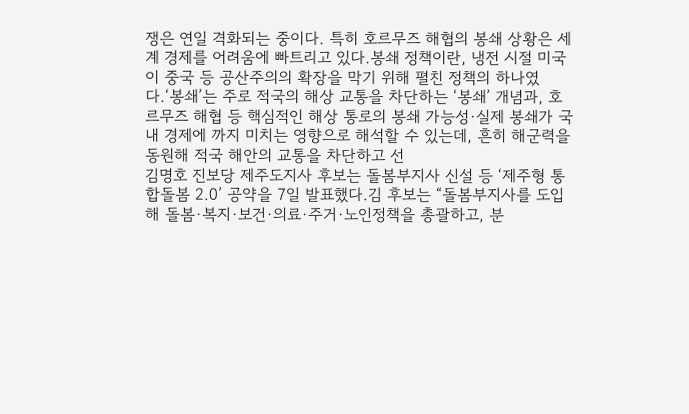쟁은 연일 격화되는 중이다. 특히 호르무즈 해협의 봉쇄 상황은 세계 경제를 어려움에 빠트리고 있다.봉쇄 정책이란, 냉전 시절 미국이 중국 등 공산주의의 확장을 막기 위해 펼친 정책의 하나였다.‘봉쇄’는 주로 적국의 해상 교통을 차단하는 ‘봉쇄’ 개념과, 호르무즈 해협 등 핵심적인 해상 통로의 봉쇄 가능성·실제 봉쇄가 국내 경제에 까지 미치는 영향으로 해석할 수 있는데, 흔히 해군력을 동원해 적국 해안의 교통을 차단하고 선
김명호 진보당 제주도지사 후보는 돌봄부지사 신설 등 ‘제주형 통합돌봄 2.0’ 공약을 7일 발표했다.김 후보는 “돌봄부지사를 도입해 돌봄·복지·보건·의료·주거·노인정책을 총괄하고, 분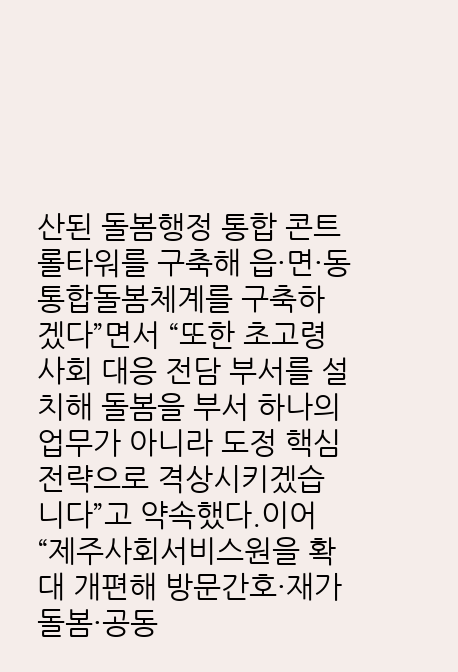산된 돌봄행정 통합 콘트롤타워를 구축해 읍·면·동 통합돌봄체계를 구축하겠다”면서 “또한 초고령사회 대응 전담 부서를 설치해 돌봄을 부서 하나의 업무가 아니라 도정 핵심 전략으로 격상시키겠습니다”고 약속했다.이어 “제주사회서비스원을 확대 개편해 방문간호·재가돌봄·공동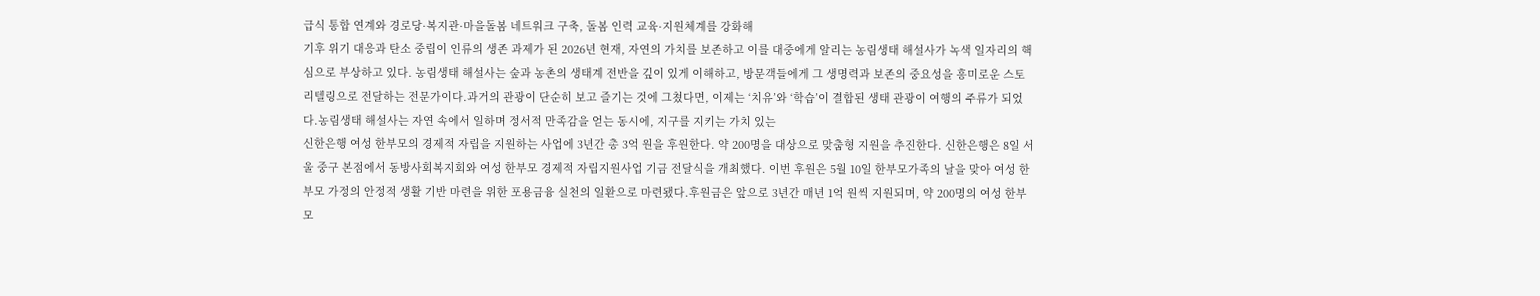급식 통합 연계와 경로당·복지관·마을돌봄 네트워크 구축, 돌봄 인력 교육·지원체계를 강화해
기후 위기 대응과 탄소 중립이 인류의 생존 과제가 된 2026년 현재, 자연의 가치를 보존하고 이를 대중에게 알리는 농림생태 해설사가 녹색 일자리의 핵심으로 부상하고 있다. 농림생태 해설사는 숲과 농촌의 생태계 전반을 깊이 있게 이해하고, 방문객들에게 그 생명력과 보존의 중요성을 흥미로운 스토리텔링으로 전달하는 전문가이다.과거의 관광이 단순히 보고 즐기는 것에 그쳤다면, 이제는 ‘치유’와 ‘학습’이 결합된 생태 관광이 여행의 주류가 되었다.농림생태 해설사는 자연 속에서 일하며 정서적 만족감을 얻는 동시에, 지구를 지키는 가치 있는
신한은행 여성 한부모의 경제적 자립을 지원하는 사업에 3년간 총 3억 원을 후원한다. 약 200명을 대상으로 맞춤형 지원을 추진한다. 신한은행은 8일 서울 중구 본점에서 동방사회복지회와 여성 한부모 경제적 자립지원사업 기금 전달식을 개최했다. 이번 후원은 5월 10일 한부모가족의 날을 맞아 여성 한부모 가정의 안정적 생활 기반 마련을 위한 포용금융 실천의 일환으로 마련됐다.후원금은 앞으로 3년간 매년 1억 원씩 지원되며, 약 200명의 여성 한부모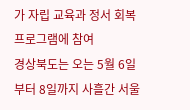가 자립 교육과 정서 회복 프로그램에 참여
경상북도는 오는 5월 6일부터 8일까지 사흘간 서울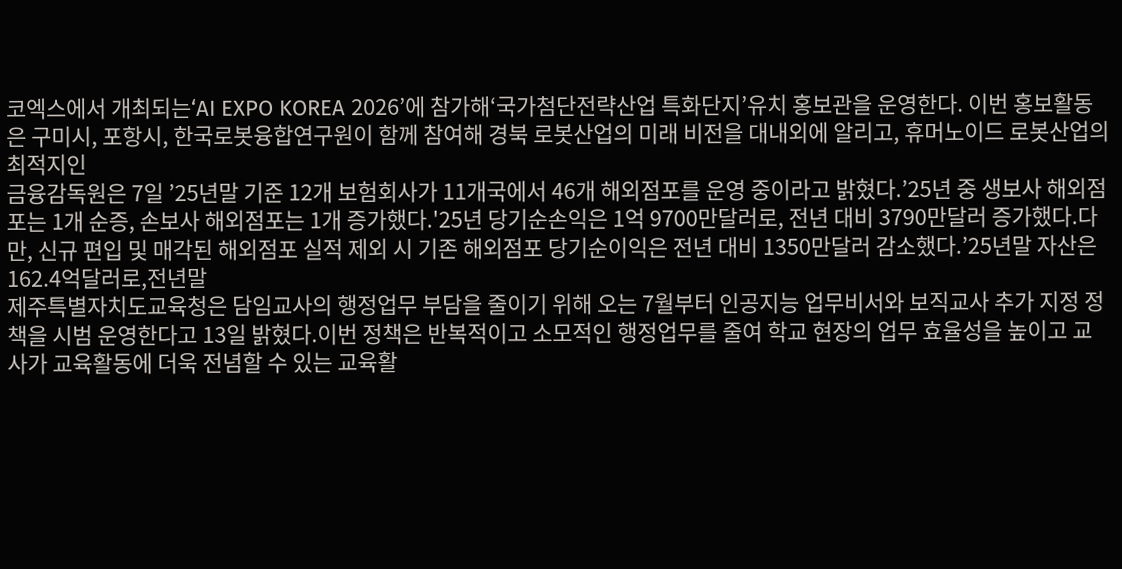코엑스에서 개최되는‘AI EXPO KOREA 2026’에 참가해‘국가첨단전략산업 특화단지’유치 홍보관을 운영한다. 이번 홍보활동은 구미시, 포항시, 한국로봇융합연구원이 함께 참여해 경북 로봇산업의 미래 비전을 대내외에 알리고, 휴머노이드 로봇산업의 최적지인
금융감독원은 7일 ’25년말 기준 12개 보험회사가 11개국에서 46개 해외점포를 운영 중이라고 밝혔다.’25년 중 생보사 해외점포는 1개 순증, 손보사 해외점포는 1개 증가했다.'25년 당기순손익은 1억 9700만달러로, 전년 대비 3790만달러 증가했다.다만, 신규 편입 및 매각된 해외점포 실적 제외 시 기존 해외점포 당기순이익은 전년 대비 1350만달러 감소했다.’25년말 자산은 162.4억달러로,전년말
제주특별자치도교육청은 담임교사의 행정업무 부담을 줄이기 위해 오는 7월부터 인공지능 업무비서와 보직교사 추가 지정 정책을 시범 운영한다고 13일 밝혔다.이번 정책은 반복적이고 소모적인 행정업무를 줄여 학교 현장의 업무 효율성을 높이고 교사가 교육활동에 더욱 전념할 수 있는 교육활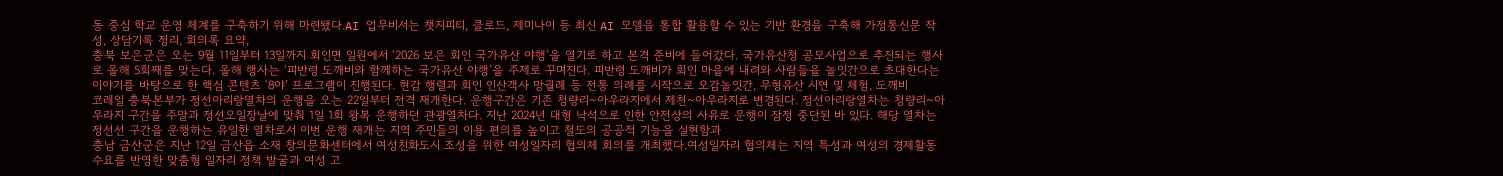동 중심 학교 운영 체계를 구축하기 위해 마련됐다.AI 업무비서는 챗지피티, 클로드, 제미나이 등 최신 AI 모델을 통합 활용할 수 있는 기반 환경을 구축해 가정통신문 작성, 상담기록 정리, 회의록 요약,
충북 보은군은 오는 9월 11일부터 13일까지 회인면 일원에서 ‘2026 보은 회인 국가유산 야행’을 열기로 하고 본격 준비에 들어갔다. 국가유산청 공모사업으로 추진되는 행사로 올해 5회째를 맞는다. 올해 행사는 ‘피반령 도깨비와 함께하는 국가유산 야행’을 주제로 꾸며진다. 피반령 도깨비가 회인 마을에 내려와 사람들을 놀잇간으로 초대한다는 이야기를 바탕으로 한 핵심 콘텐츠 ‘8야’ 프로그램이 진행된다. 현감 행렬과 회인 인산객사 망궐례 등 전통 의례를 시작으로 오감놀잇간, 무형유산 시연 및 체험, 도깨비
코레일 충북본부가 정선아리랑열차의 운행을 오는 22일부터 전격 재개한다. 운행구간은 기존 청량리~아우라지에서 제천~아우라지로 변경된다. 정선아리랑열차는 청량리~아우라지 구간을 주말과 정선오일장날에 맞춰 1일 1회 왕복 운행하던 관광열차다. 지난 2024년 대형 낙석으로 인한 안전상의 사유로 운행이 잠정 중단된 바 있다. 해당 열차는 정선선 구간을 운행하는 유일한 열차로서 이번 운행 재개는 지역 주민들의 이용 편의를 높이고 철도의 공공적 기능을 실현함과
충남 금산군은 지난 12일 금산읍 소재 창의문화센터에서 여성친화도시 조성을 위한 여성일자리 협의체 회의를 개최했다.여성일자리 협의체는 지역 특성과 여성의 경제활동 수요를 반영한 맞춤형 일자리 정책 발굴과 여성 고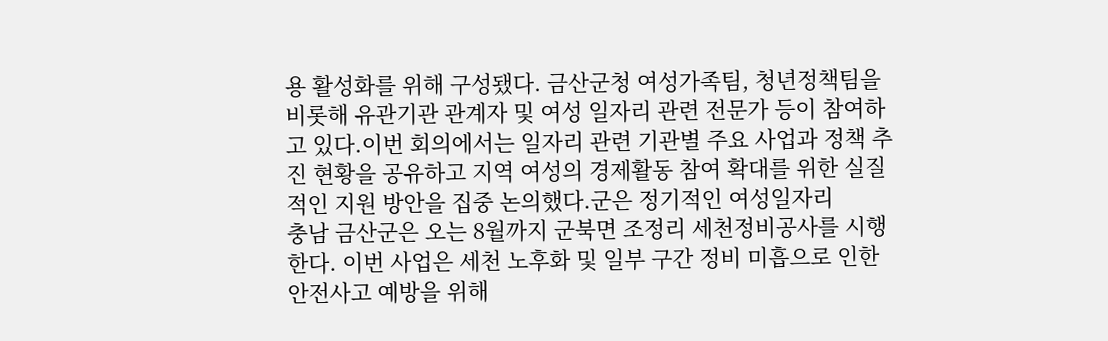용 활성화를 위해 구성됐다. 금산군청 여성가족팀, 청년정책팀을 비롯해 유관기관 관계자 및 여성 일자리 관련 전문가 등이 참여하고 있다.이번 회의에서는 일자리 관련 기관별 주요 사업과 정책 추진 현황을 공유하고 지역 여성의 경제활동 참여 확대를 위한 실질적인 지원 방안을 집중 논의했다.군은 정기적인 여성일자리
충남 금산군은 오는 8월까지 군북면 조정리 세천정비공사를 시행한다. 이번 사업은 세천 노후화 및 일부 구간 정비 미흡으로 인한 안전사고 예방을 위해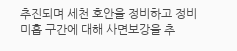추진되며 세천 호안을 정비하고 정비 미흡 구간에 대해 사면보강을 추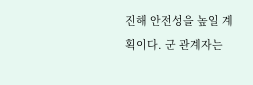진해 안전성을 높일 계획이다. 군 관계자는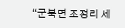“군북면 조정리 세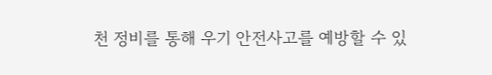천 정비를 통해 우기 안전사고를 예방할 수 있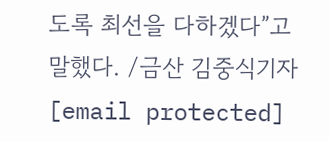도록 최선을 다하겠다”고 말했다. /금산 김중식기자 [email protected]